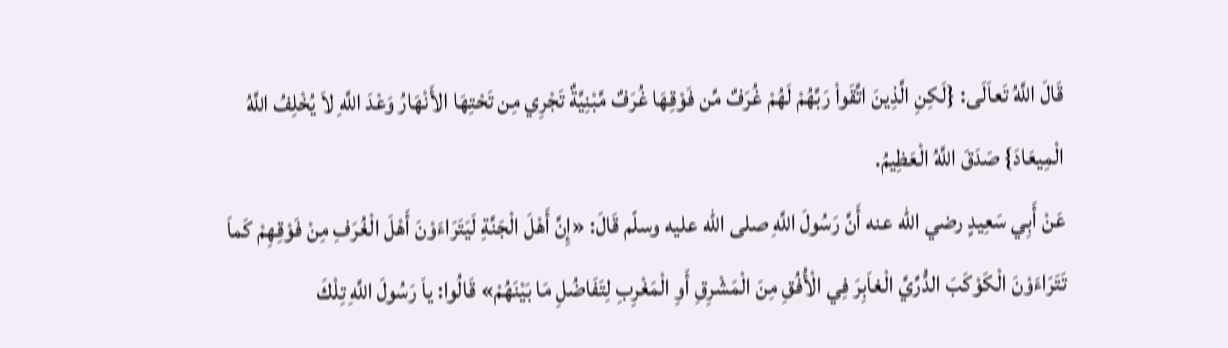قَالَ اللَّهُ تَعاَلَى: {لَكِنِ الَّذِينَ اتَّقَواْ رَبَّهُمْ لَهُمْ غُرَفٌ مِّن فَوْقِهَا غُرَفٌ مَّبْنِيَّةٌ تَجْرِي مِن تَحْتِهَا الأَنْهَارُ وَعْدَ اللَّهِ لاَ يُخْلِفُ اللَّهُ الْمِيعَادَ} صَدَقَ اللَّهُ الْعَظِيمُ.
عَنْ أَبِي سَعِيدٍ رضي الله عنه أَنَّ رَسُولَ اللَّهِ صلى الله عليه وسلّم قَالَ: «إِنَّ أَهْلَ الْجَنَّةِ لَيَتَرَاءَوْنَ أَهْلَ الْغُرَفِ مِنْ فَوْقِهِمْ كَماَ تَتَرَاءَوْنَ الْكَوْكَبَ الدُّرِّيَّ الْغاَبِرَ فِي الْأُفُقِ مِنَ الْمَشْرِقِ أَوِ الْمَغْرِبِ لِتَفَاضُلِ مَا بَيْنَهُمْ» قَالُوا: ياَ رَسُولَ اللَّهِ تِلْكَ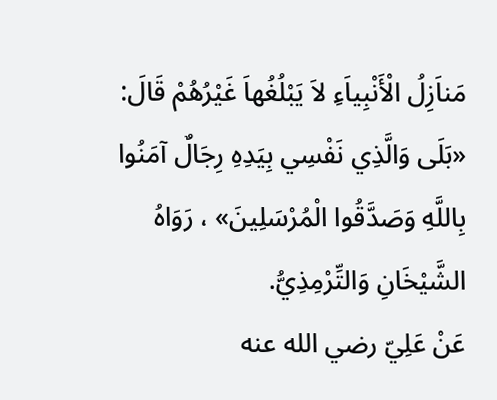مَناَزِلُ الْأَنْبِياَءِ لاَ يَبْلُغُهاَ غَيْرُهُمْ قَالَ: «بَلَى وَالَّذِي نَفْسِي بِيَدِهِ رِجَالٌ آمَنُوا بِاللَّهِ وَصَدَّقُوا الْمُرْسَلِينَ» ، رَوَاهُ الشَّيْخَانِ وَالتِّرْمِذِيُّ.
عَنْ عَلِيّ رضي الله عنه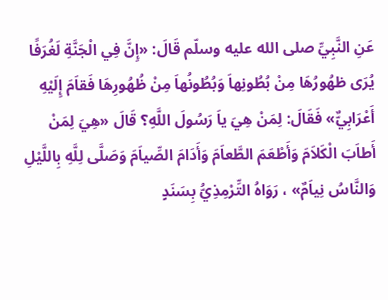عَنِ النَّبِيِّ صلى الله عليه وسلّم قَالَ: «إِنَّ فِي الْجَنَّةِ لَغُرَفًا يُرَى ظهُورُهَا مِنْ بُطُونِهاَ وَبُطُونُهاَ مِنْ ظُهُورِهَا فَقاَمَ إِلَيْهِ أَعْرَابِيٌّ» فَقَالَ: لِمَنْ هِيَ ياَ رَسُولَ اللَّهِ؟ قَالَ «هِيَ لِمَنْ أَطاَبَ الْكَلاَمَ وَأَطْعَمَ الطَّعاَمَ وَأَدَامَ الصِّياَمَ وَصَلَّى لِلَّهِ بِاللَّيْلِ وَالنَّاسُ نِياَمٌ» ، رَوَاهُ التِّرْمِذِيُّ بِسَنَدٍ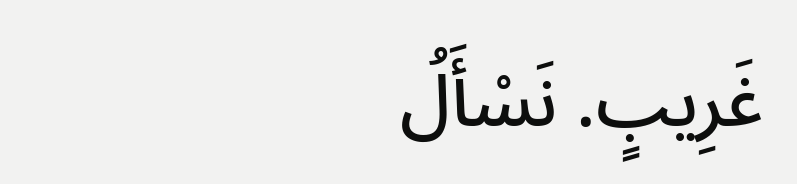غَرِيبٍ. نَسْأَلُ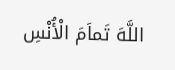اللَّهَ تَماَمَ الْأُنْسِ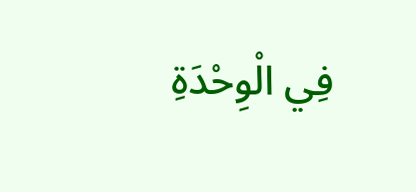فِي الْوِحْدَةِ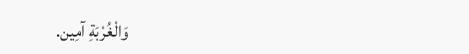وَالْغُرْبَةِ آمِين.